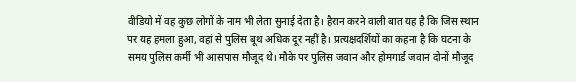वीडियो में वह कुछ लोगों के नाम भी लेता सुनाई देता है। हैरान करने वाली बात यह है कि जिस स्थान पर यह हमला हुआ, वहां से पुलिस बूथ अधिक दूर नहीं है। प्रत्यक्षदर्शियों का कहना है कि घटना के समय पुलिस कर्मी भी आसपास मौजूद थे। मौके पर पुलिस जवान और होमगार्ड जवान दोनों मौजूद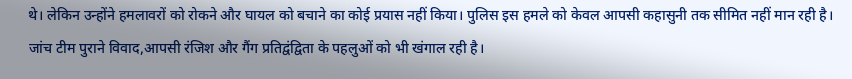थे। लेकिन उन्होंने हमलावरों को रोकने और घायल को बचाने का कोई प्रयास नहीं किया। पुलिस इस हमले को केवल आपसी कहासुनी तक सीमित नहीं मान रही है। जांच टीम पुराने विवाद,आपसी रंजिश और गैंग प्रतिद्वंद्विता के पहलुओं को भी खंगाल रही है।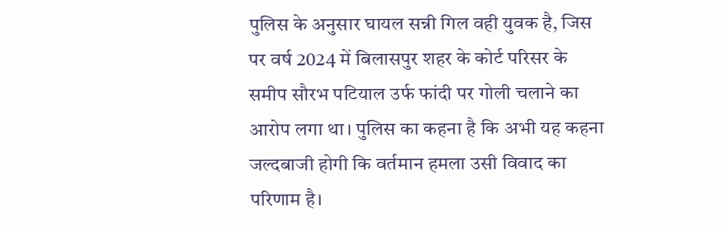पुलिस के अनुसार घायल सन्नी गिल वही युवक है, जिस पर वर्ष 2024 में बिलासपुर शहर के कोर्ट परिसर के समीप सौरभ पटियाल उर्फ फांदी पर गोली चलाने का आरोप लगा था। पुलिस का कहना है कि अभी यह कहना जल्दबाजी होगी कि वर्तमान हमला उसी विवाद का परिणाम है।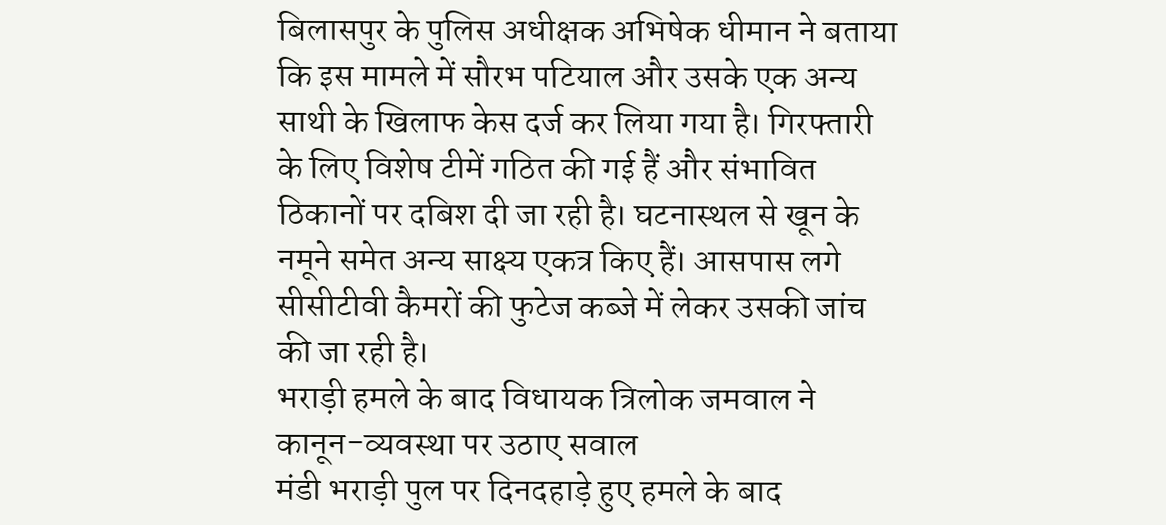बिलासपुर के पुलिस अधीक्षक अभिषेक धीमान ने बताया कि इस मामले में सौरभ पटियाल और उसके एक अन्य साथी के खिलाफ केस दर्ज कर लिया गया है। गिरफ्तारी के लिए विशेष टीमें गठित की गई हैं और संभावित ठिकानों पर दबिश दी जा रही है। घटनास्थल से खून के नमूने समेत अन्य साक्ष्य एकत्र किए हैं। आसपास लगे सीसीटीवी कैमरों की फुटेज कब्जे में लेकर उसकी जांच की जा रही है।
भराड़ी हमले के बाद विधायक त्रिलोक जमवाल ने कानून-व्यवस्था पर उठाए सवाल
मंडी भराड़ी पुल पर दिनदहाड़े हुए हमले के बाद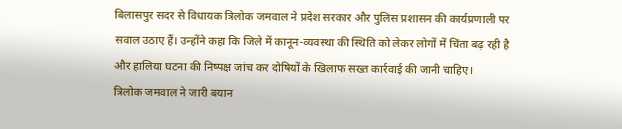बिलासपुर सदर से विधायक त्रिलोक जमवाल ने प्रदेश सरकार और पुलिस प्रशासन की कार्यप्रणाली पर सवाल उठाए हैं। उन्होंने कहा कि जिले में कानून-व्यवस्था की स्थिति को लेकर लोगों में चिंता बढ़ रही है और हालिया घटना की निष्पक्ष जांच कर दोषियों के खिलाफ सख्त कार्रवाई की जानी चाहिए।
त्रिलोक जमवाल ने जारी बयान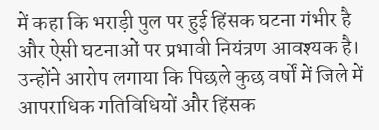में कहा कि भराड़ी पुल पर हुई हिंसक घटना गंभीर है और ऐसी घटनाओं पर प्रभावी नियंत्रण आवश्यक है। उन्होंने आरोप लगाया कि पिछले कुछ वर्षों में जिले में आपराधिक गतिविधियों और हिंसक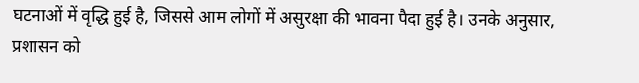घटनाओं में वृद्धि हुई है, जिससे आम लोगों में असुरक्षा की भावना पैदा हुई है। उनके अनुसार, प्रशासन को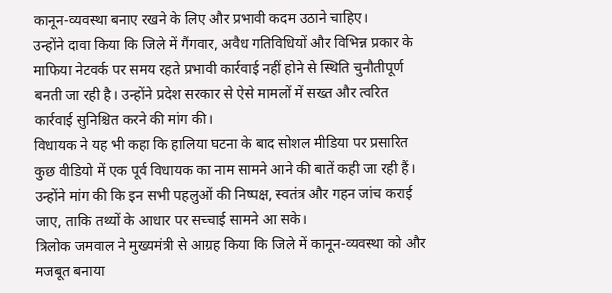कानून-व्यवस्था बनाए रखने के लिए और प्रभावी कदम उठाने चाहिए।
उन्होंने दावा किया कि जिले में गैंगवार, अवैध गतिविधियों और विभिन्न प्रकार के माफिया नेटवर्क पर समय रहते प्रभावी कार्रवाई नहीं होने से स्थिति चुनौतीपूर्ण बनती जा रही है। उन्होंने प्रदेश सरकार से ऐसे मामलों में सख्त और त्वरित कार्रवाई सुनिश्चित करने की मांग की।
विधायक ने यह भी कहा कि हालिया घटना के बाद सोशल मीडिया पर प्रसारित कुछ वीडियो में एक पूर्व विधायक का नाम सामने आने की बातें कही जा रही हैं। उन्होंने मांग की कि इन सभी पहलुओं की निष्पक्ष, स्वतंत्र और गहन जांच कराई जाए, ताकि तथ्यों के आधार पर सच्चाई सामने आ सके।
त्रिलोक जमवाल ने मुख्यमंत्री से आग्रह किया कि जिले में कानून-व्यवस्था को और मजबूत बनाया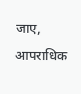जाए, आपराधिक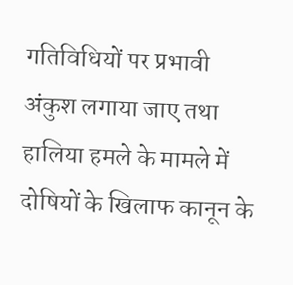गतिविधियों पर प्रभावी अंकुश लगाया जाए तथा हालिया हमले के मामले में दोषियों के खिलाफ कानून के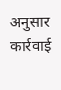अनुसार कार्रवाई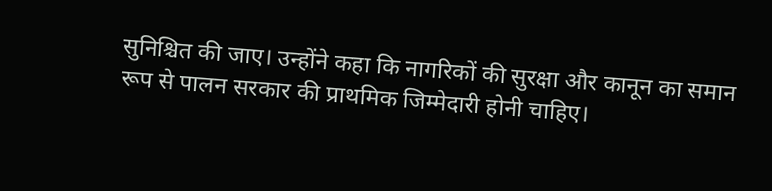सुनिश्चित की जाए। उन्होंने कहा कि नागरिकों की सुरक्षा और कानून का समान रूप से पालन सरकार की प्राथमिक जिम्मेदारी होनी चाहिए।